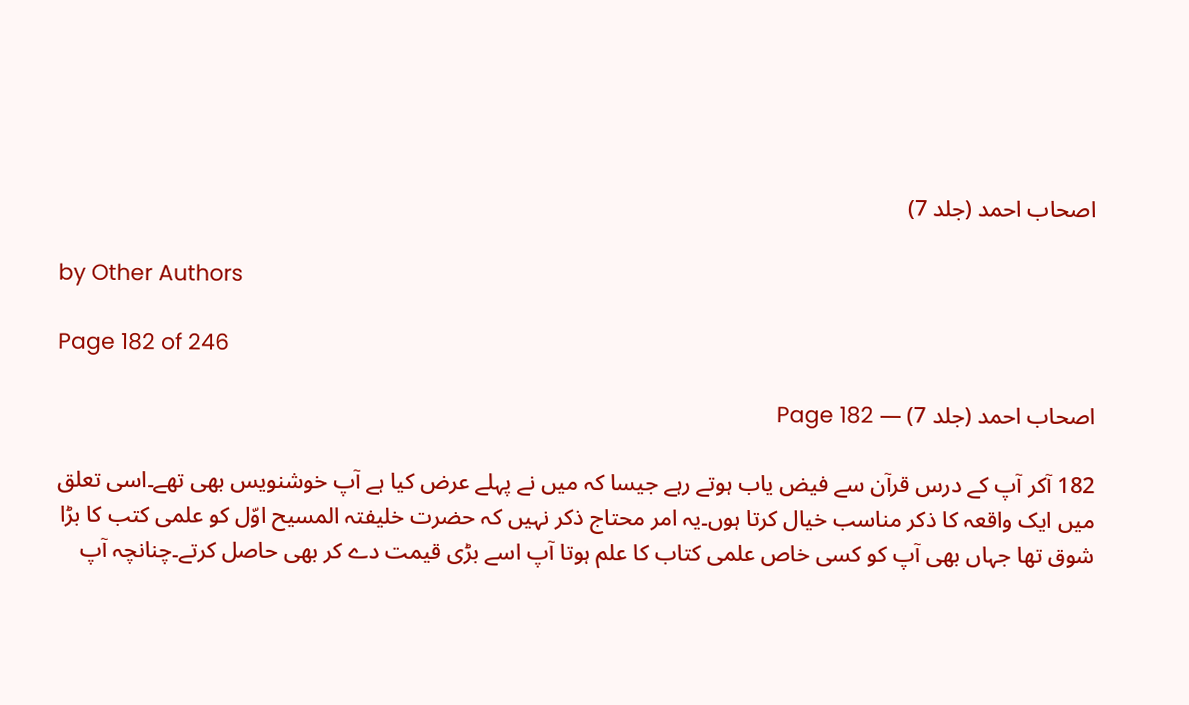اصحاب احمد (جلد 7)

by Other Authors

Page 182 of 246

اصحاب احمد (جلد 7) — Page 182

182 آکر آپ کے درس قرآن سے فیض یاب ہوتے رہے جیسا کہ میں نے پہلے عرض کیا ہے آپ خوشنویس بھی تھے۔اسی تعلق میں ایک واقعہ کا ذکر مناسب خیال کرتا ہوں۔یہ امر محتاج ذکر نہیں کہ حضرت خلیفتہ المسیح اوّل کو علمی کتب کا بڑا شوق تھا جہاں بھی آپ کو کسی خاص علمی کتاب کا علم ہوتا آپ اسے بڑی قیمت دے کر بھی حاصل کرتے۔چنانچہ آپ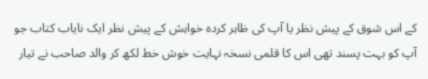کے اس شوق کے پیش نظر یا آپ کی ظاہر کردہ خواہش کے پیش نظر ایک نایاب کتاب جو آپ کو بہت پسند تھی اس کا قلمی نسخہ نہایت خوش خط لکھ کر والد صاحب نے تیار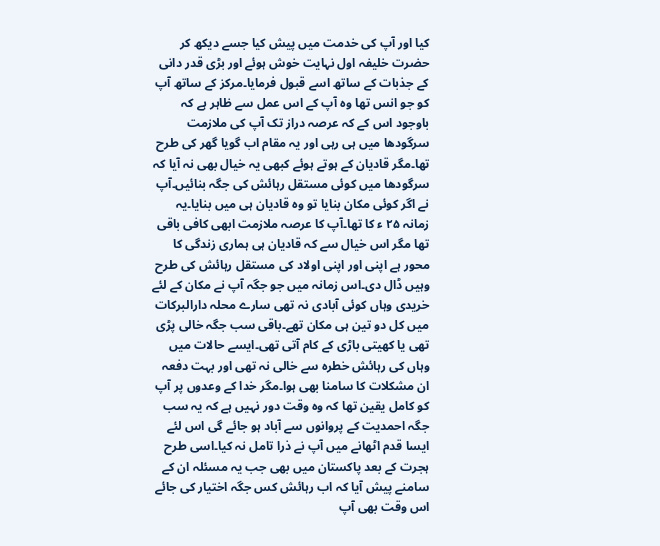کیا اور آپ کی خدمت میں پیش کیا جسے دیکھ کر حضرت خلیفہ اول نہایت خوش ہوئے اور بڑی قدر دانی کے جذبات کے ساتھ اسے قبول فرمایا۔مرکز کے ساتھ آپ کو جو انس تھا وہ آپ کے اس عمل سے ظاہر ہے کہ باوجود اس کے کہ عرصہ دراز تک آپ کی ملازمت سرگودھا میں ہی رہی اور یہ مقام اب گویا گھر کی طرح تھا۔مگر قادیان کے ہوتے ہوئے کبھی یہ خیال بھی نہ آیا کہ سرگودھا میں کوئی مستقل رہائش کی جگہ بنائیں۔آپ نے اگر کوئی مکان بنایا تو وہ قادیان ہی میں بنایا۔یہ زمانہ ۲۵ ء کا تھا۔آپ کا عرصہ ملازمت ابھی کافی باقی تھا مگر اس خیال سے کہ قادیان ہی ہماری زندگی کا محور ہے اپنی اور اپنی اولاد کی مستقل رہائش کی طرح وہیں ڈال دی۔اس زمانہ میں جو جگہ آپ نے مکان کے لئے خریدی وہاں کوئی آبادی نہ تھی سارے محلہ دارالبرکات میں کل دو تین ہی مکان تھے۔باقی سب جگہ خالی پڑی تھی یا کھیتی باڑی کے کام آتی تھی۔ایسے حالات میں وہاں کی رہائش خطرہ سے خالی نہ تھی اور بہت دفعہ ان مشکلات کا سامنا بھی ہوا۔مگر خدا کے وعدوں پر آپ کو کامل یقین تھا کہ وہ وقت دور نہیں ہے کہ یہ سب جگہ احمدیت کے پروانوں سے آباد ہو جائے گی اس لئے ایسا قدم اٹھانے میں آپ نے ذرا تامل نہ کیا۔اسی طرح ہجرت کے بعد پاکستان میں بھی جب یہ مسئلہ ان کے سامنے پیش آیا کہ اب رہائش کس جگہ اختیار کی جائے اس وقت بھی آپ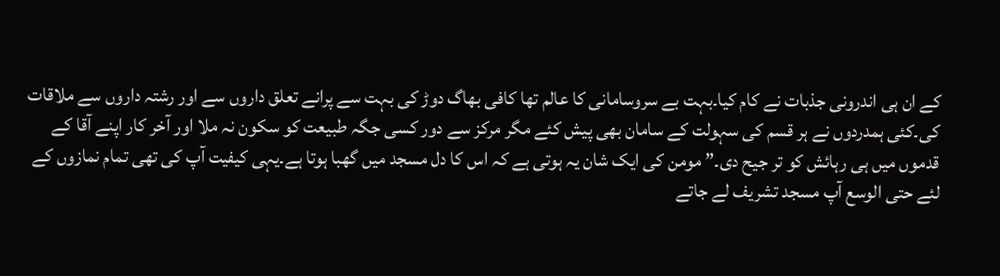کے ان ہی اندرونی جذبات نے کام کیا۔بہت بے سروسامانی کا عالم تھا کافی بھاگ دوڑ کی بہت سے پرانے تعلق داروں سے اور رشتہ داروں سے ملاقات کی۔کئی ہمدردوں نے ہر قسم کی سہولت کے سامان بھی پیش کئے مگر مرکز سے دور کسی جگہ طبیعت کو سکون نہ ملا اور آخر کار اپنے آقا کے قدموں میں ہی رہائش کو تر جیح دی۔” مومن کی ایک شان یہ ہوتی ہے کہ اس کا دل مسجد میں گھبا ہوتا ہے۔یہی کیفیت آپ کی تھی تمام نمازوں کے لئے حتی الوسع آپ مسجد تشریف لے جاتے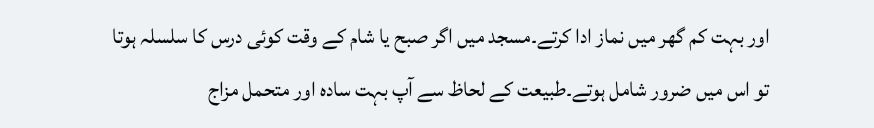اور بہت کم گھر میں نماز ادا کرتے۔مسجد میں اگر صبح یا شام کے وقت کوئی درس کا سلسلہ ہوتا تو اس میں ضرور شامل ہوتے۔طبیعت کے لحاظ سے آپ بہت سادہ اور متحمل مزاج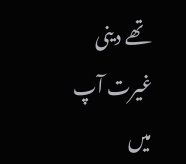تھے دینی غیرت آپ میں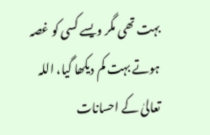بہت تھی مگر ویسے کسی کو غصہ ہوتے بہت کم دیکھا گیا، اللہ تعالیٰ کے احسانات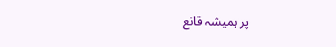پر ہمیشہ قانع